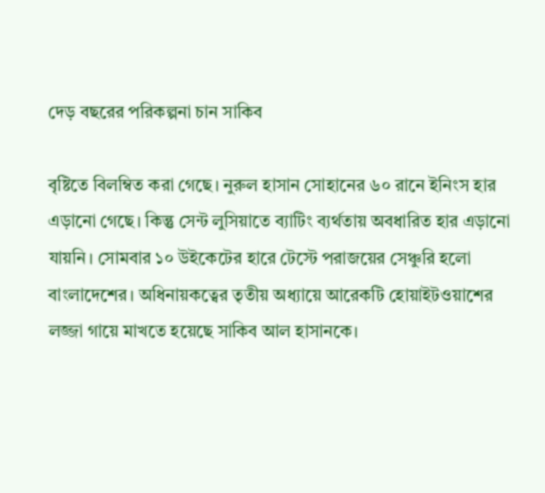দেড় বছরের পরিকল্পনা চান সাকিব

বৃষ্টিতে বিলম্বিত করা গেছে। নুরুল হাসান সোহানের ৬০ রানে ইনিংস হার এড়ানো গেছে। কিন্তু সেন্ট লুসিয়াতে ব্যাটিং ব্যর্থতায় অবধারিত হার এড়ানো যায়নি। সোমবার ১০ উইকেটের হারে টেস্টে পরাজয়ের সেঞ্চুরি হলো বাংলাদেশের। অধিনায়কত্বের তৃতীয় অধ্যায়ে আরেকটি হোয়াইটওয়াশের লজ্জা গায়ে মাখতে হয়েছে সাকিব আল হাসানকে।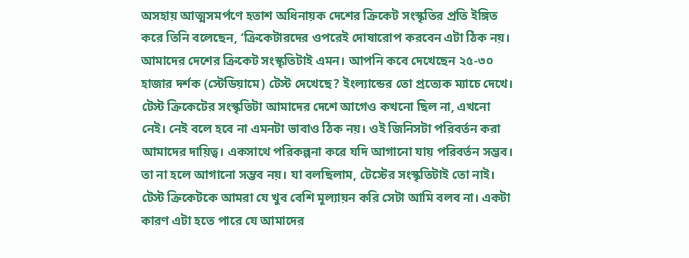অসহায় আত্মসমর্পণে হতাশ অধিনায়ক দেশের ক্রিকেট সংস্কৃতির প্রতি ইঙ্গিত করে তিনি বলেছেন, ‘ক্রিকেটারদের ওপরেই দোষারোপ করবেন এটা ঠিক নয়। আমাদের দেশের ক্রিকেট সংস্কৃতিটাই এমন। আপনি কবে দেখেছেন ২৫-৩০ হাজার দর্শক (স্টেডিয়ামে) টেস্ট দেখেছে? ইংল্যান্ডের তো প্রত্যেক ম্যাচে দেখে। টেস্ট ক্রিকেটের সংস্কৃতিটা আমাদের দেশে আগেও কখনো ছিল না, এখনো নেই। নেই বলে হবে না এমনটা ভাবাও ঠিক নয়। ওই জিনিসটা পরিবর্তন করা আমাদের দায়িত্ব। একসাথে পরিকল্পনা করে যদি আগানো যায় পরিবর্তন সম্ভব। তা না হলে আগানো সম্ভব নয়। যা বলছিলাম, টেস্টের সংস্কৃতিটাই তো নাই। টেস্ট ক্রিকেটকে আমরা যে খুব বেশি মূল্যায়ন করি সেটা আমি বলব না। একটা কারণ এটা হতে পারে যে আমাদের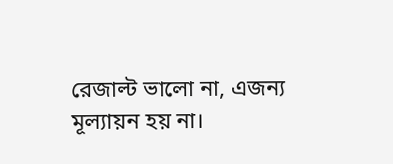রেজাল্ট ভালো না, এজন্য মূল্যায়ন হয় না।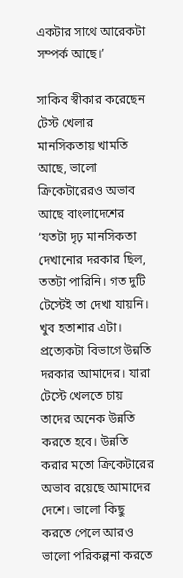একটার সাথে আরেকটা সম্পর্ক আছে।’

সাকিব স্বীকার করেছেন টেস্ট খেলার মানসিকতায় খামতি আছে, ভালো ক্রিকেটারেরও অভাব আছে বাংলাদেশের ‘যতটা দৃঢ় মানসিকতা দেখানোর দরকার ছিল, ততটা পারিনি। গত দুটি টেস্টেই তা দেখা যায়নি। খুব হতাশার এটা। প্রত্যেকটা বিভাগে উন্নতি দরকার আমাদের। যারা টেস্টে খেলতে চায় তাদের অনেক উন্নতি করতে হবে। উন্নতি করার মতো ক্রিকেটারের অভাব রয়েছে আমাদের দেশে। ভালো কিছু করতে পেলে আরও ভালো পরিকল্পনা করতে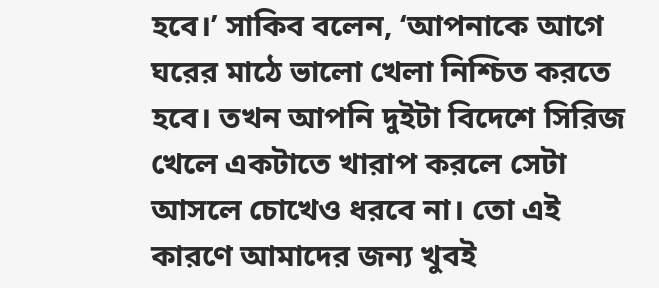হবে।’ সাকিব বলেন, ‘আপনাকে আগে ঘরের মাঠে ভালো খেলা নিশ্চিত করতে হবে। তখন আপনি দুইটা বিদেশে সিরিজ খেলে একটাতে খারাপ করলে সেটা আসলে চোখেও ধরবে না। তো এই কারণে আমাদের জন্য খুবই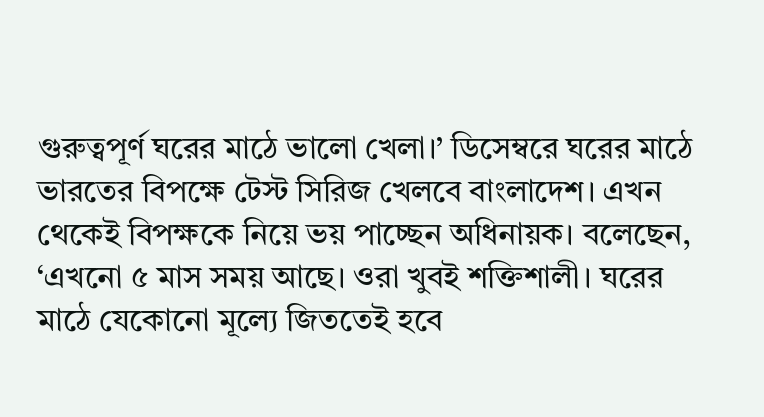গুরুত্বপূর্ণ ঘরের মাঠে ভালো খেলা।’ ডিসেম্বরে ঘরের মাঠে ভারতের বিপক্ষে টেস্ট সিরিজ খেলবে বাংলাদেশ। এখন থেকেই বিপক্ষকে নিয়ে ভয় পাচ্ছেন অধিনায়ক। বলেছেন, ‘এখনো ৫ মাস সময় আছে। ওরা খুবই শক্তিশালী। ঘরের মাঠে যেকোনো মূল্যে জিততেই হবে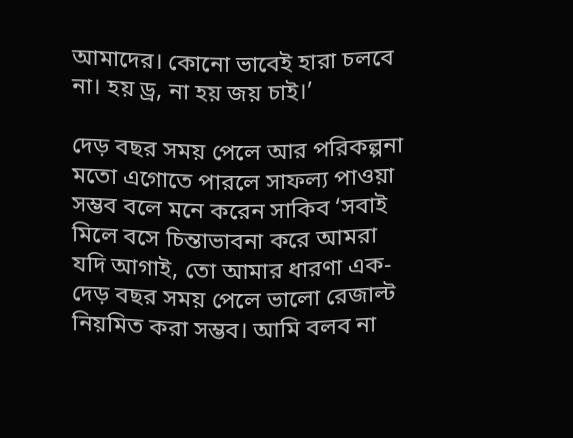আমাদের। কোনো ভাবেই হারা চলবে না। হয় ড্র, না হয় জয় চাই।’

দেড় বছর সময় পেলে আর পরিকল্পনা মতো এগোতে পারলে সাফল্য পাওয়া সম্ভব বলে মনে করেন সাকিব ‘সবাই মিলে বসে চিন্তাভাবনা করে আমরা যদি আগাই, তো আমার ধারণা এক-দেড় বছর সময় পেলে ভালো রেজাল্ট নিয়মিত করা সম্ভব। আমি বলব না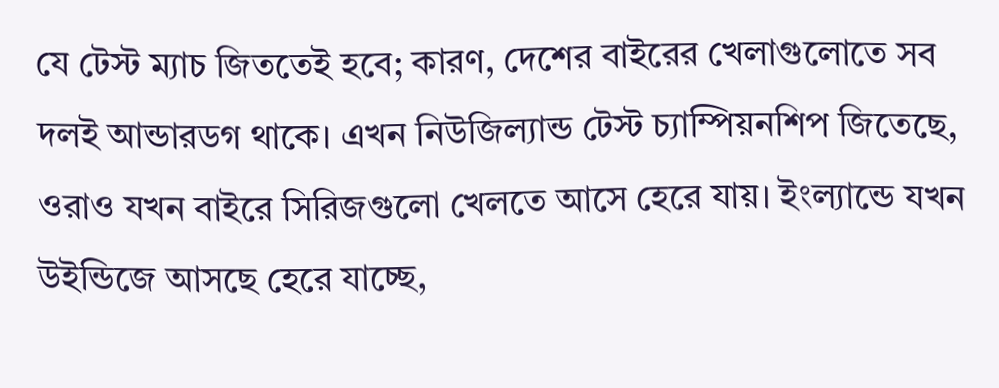যে টেস্ট ম্যাচ জিততেই হবে; কারণ, দেশের বাইরের খেলাগুলোতে সব দলই আন্ডারডগ থাকে। এখন নিউজিল্যান্ড টেস্ট চ্যাম্পিয়নশিপ জিতেছে, ওরাও যখন বাইরে সিরিজগুলো খেলতে আসে হেরে যায়। ইংল্যান্ডে যখন উইন্ডিজে আসছে হেরে যাচ্ছে,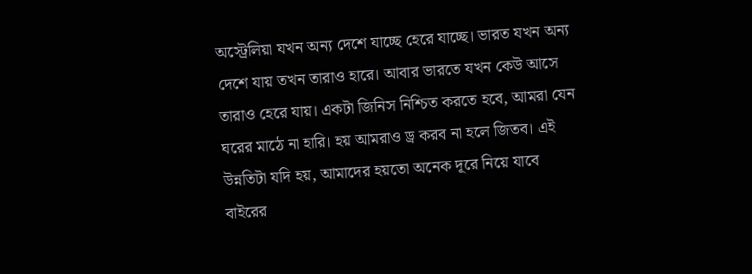অস্ট্রেলিয়া যখন অন্য দেশে যাচ্ছে হেরে যাচ্ছে। ভারত যখন অন্য দেশে যায় তখন তারাও হারে। আবার ভারতে যখন কেউ আসে তারাও হেরে যায়। একটা জিনিস নিশ্চিত করতে হবে, আমরা যেন ঘরের মাঠে না হারি। হয় আমরাও ড্র করব না হলে জিতব। এই উন্নতিটা যদি হয়, আমাদের হয়তো অনেক দূরে নিয়ে যাবে বাইরের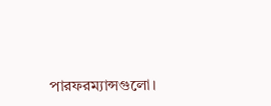পারফরম্যান্সগুলো।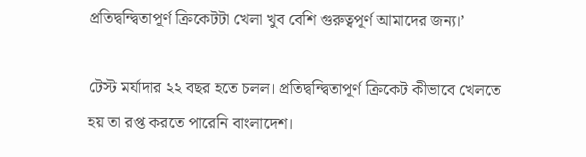প্রতিদ্বন্দ্বিতাপূর্ণ ক্রিকেটটা খেলা খুব বেশি গুরুত্বপূর্ণ আমাদের জন্য।’

টেস্ট মর্যাদার ২২ বছর হতে চলল। প্রতিদ্বন্দ্বিতাপূর্ণ ক্রিকেট কীভাবে খেলতে হয় তা রপ্ত করতে পারেনি বাংলাদেশ।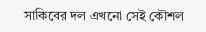সাকিবের দল এখনো সেই কৌশল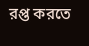রপ্ত করতে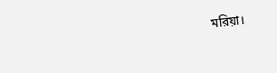মরিয়া।